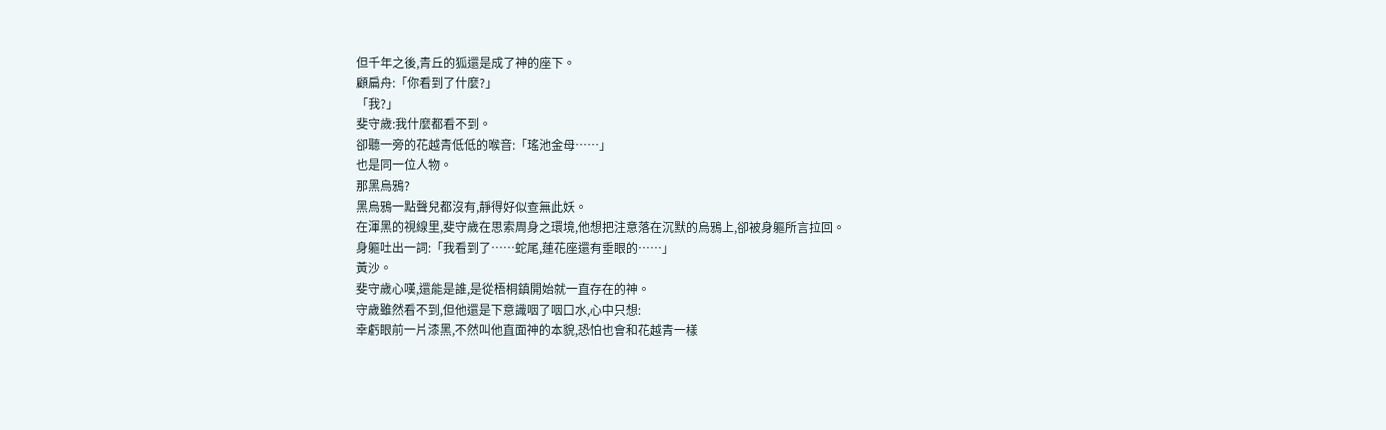但千年之後,青丘的狐還是成了神的座下。
顧扁舟:「你看到了什麼?」
「我?」
斐守歲:我什麼都看不到。
卻聽一旁的花越青低低的喉音:「瑤池金母……」
也是同一位人物。
那黑烏鴉?
黑烏鴉一點聲兒都沒有,靜得好似查無此妖。
在渾黑的視線里,斐守歲在思索周身之環境,他想把注意落在沉默的烏鴉上,卻被身軀所言拉回。
身軀吐出一詞:「我看到了……蛇尾,蓮花座還有垂眼的……」
黃沙。
斐守歲心嘆,還能是誰,是從梧桐鎮開始就一直存在的神。
守歲雖然看不到,但他還是下意識咽了咽口水,心中只想:
幸虧眼前一片漆黑,不然叫他直面神的本貌,恐怕也會和花越青一樣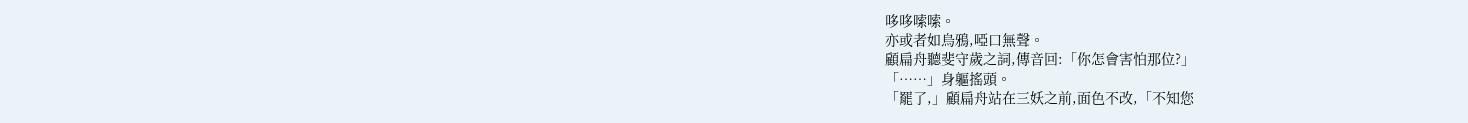哆哆嗦嗦。
亦或者如烏鴉,啞口無聲。
顧扁舟聽斐守歲之詞,傳音回:「你怎會害怕那位?」
「……」身軀搖頭。
「罷了,」顧扁舟站在三妖之前,面色不改,「不知您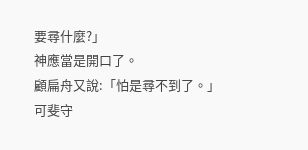要尋什麼?」
神應當是開口了。
顧扁舟又說:「怕是尋不到了。」
可斐守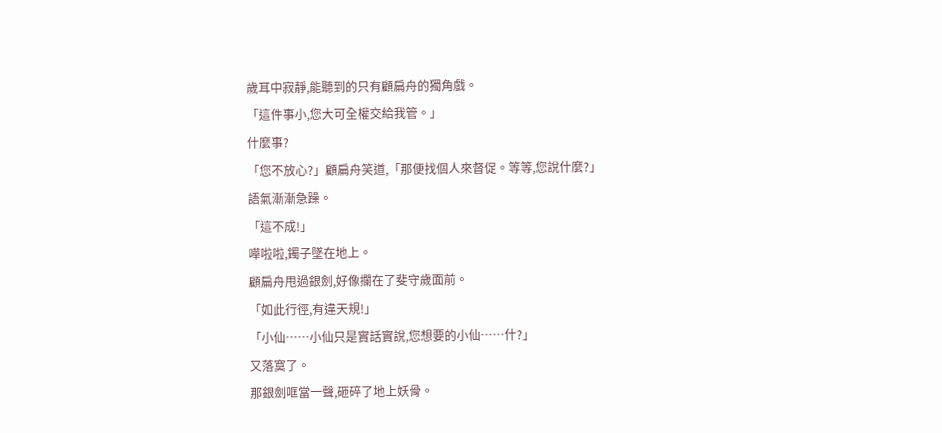歲耳中寂靜,能聽到的只有顧扁舟的獨角戲。
「這件事小,您大可全權交給我管。」
什麼事?
「您不放心?」顧扁舟笑道,「那便找個人來督促。等等,您說什麼?」
語氣漸漸急躁。
「這不成!」
嘩啦啦,鐲子墜在地上。
顧扁舟甩過銀劍,好像攔在了斐守歲面前。
「如此行徑,有違天規!」
「小仙……小仙只是實話實說,您想要的小仙……什?」
又落寞了。
那銀劍哐當一聲,砸碎了地上妖骨。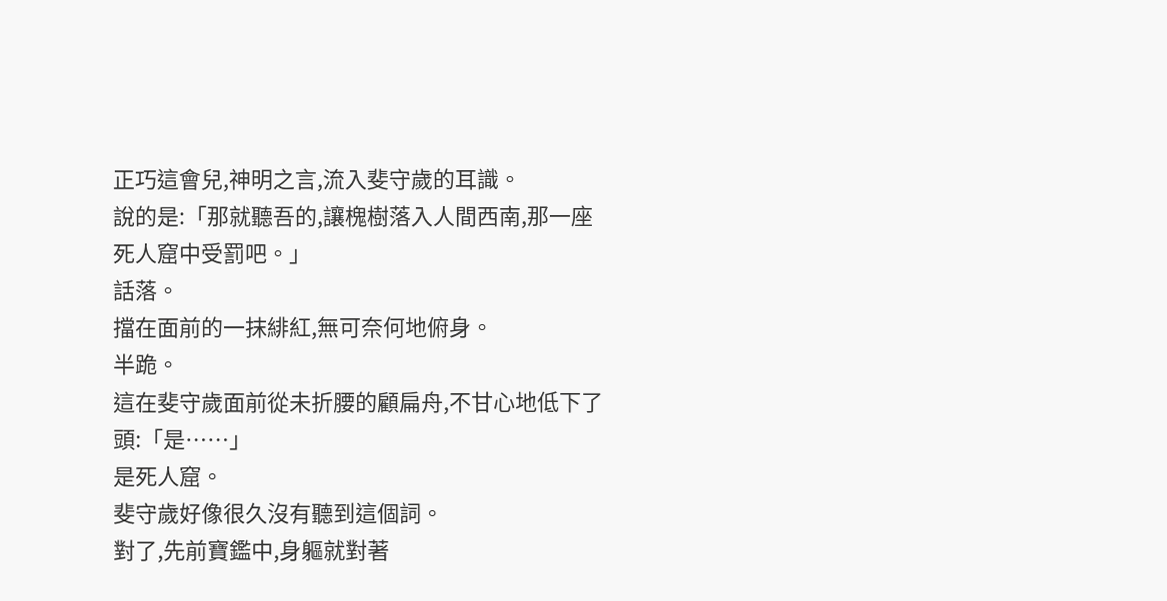正巧這會兒,神明之言,流入斐守歲的耳識。
說的是:「那就聽吾的,讓槐樹落入人間西南,那一座死人窟中受罰吧。」
話落。
擋在面前的一抹緋紅,無可奈何地俯身。
半跪。
這在斐守歲面前從未折腰的顧扁舟,不甘心地低下了頭:「是……」
是死人窟。
斐守歲好像很久沒有聽到這個詞。
對了,先前寶鑑中,身軀就對著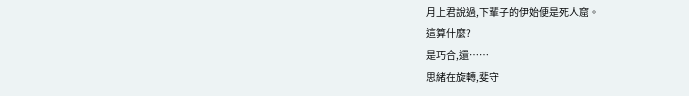月上君說過,下輩子的伊始便是死人窟。
這算什麼?
是巧合,還……
思緒在旋轉,斐守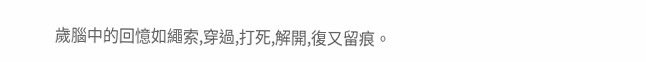歲腦中的回憶如繩索,穿過,打死,解開,復又留痕。